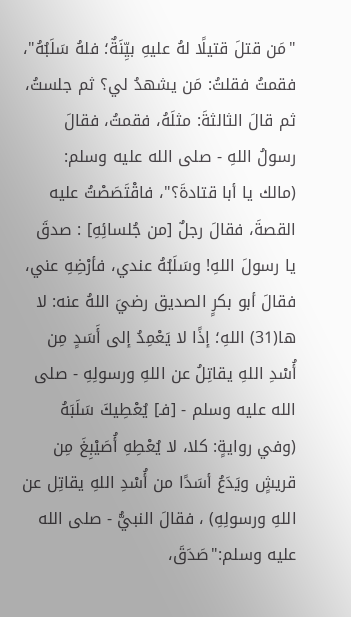"مَن قتلَ قتيلًا لهُ عليهِ بيِّنَةٌ؛ فلهُ سَلَبُهُ"، فقمتُ فقلتُ: مَن يشهدُ لي؟ ثم جلستُ، ثم قالَ الثالثةَ: مثلَهُ، فقمتُ، فقالَ رسولُ اللهِ - صلى الله عليه وسلم: (مالك يا أبا قتادةَ؟"، فاقْتَصَصْتُ عليه القصةَ، فقالَ رجلٌ [من جُلسائِهِ] : صدقَ يا رسولَ اللهِ! وسَلَبُهُ عندي، فأرْضِهِ عني، فقالَ أبو بكرٍ الصديق رضيَ اللهُ عنه: لا ها(31) اللهِ؛ إذًا لا يَعْمِدُ إلى أَسَدٍ مِن أُسْدِ اللهِ يقاتِلُ عن اللهِ ورسولِهِ - صلى الله عليه وسلم - [فـ] يُعْطِيكَ سَلَبَهُ (وفي روايةٍ: كلا، لا يُعْطِهِ أُصَيْبِغَ مِن قريشٍ ويَدَعُ أسَدًا من أُسْدِ اللهِ يقاتِل عن اللهِ ورسولِهِ) ، فقالَ النبيُّ - صلى الله عليه وسلم:"صَدَقَ،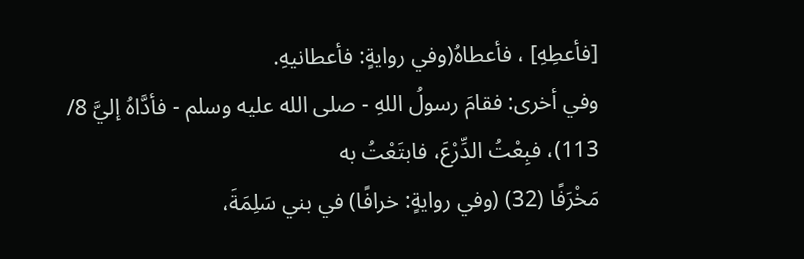[فأعطِهِ] ، فأعطاهُ(وفي روايةٍ: فأعطانيهِ.
وفي أخرى: فقامَ رسولُ اللهِ - صلى الله عليه وسلم - فأدَّاهُ إليَّ 8/ 113)، فبِعْتُ الدِّرْعَ، فابتَعْتُ به
مَخْرَفًا (32) (وفي روايةٍ: خرافًا) في بني سَلِمَةَ،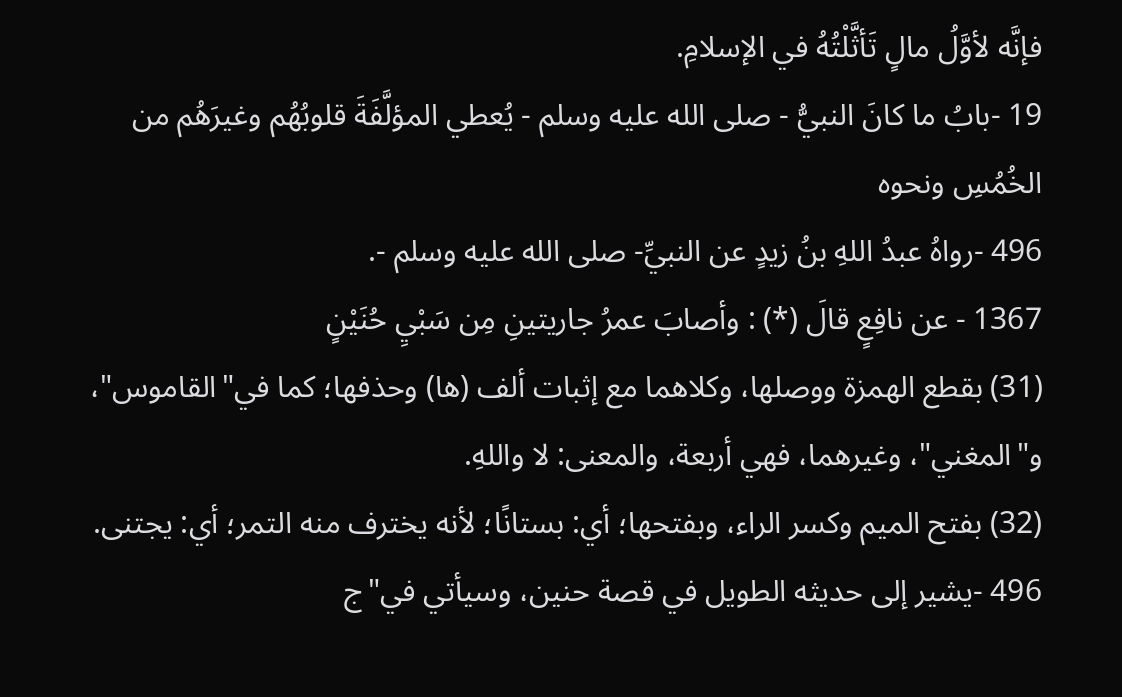فإنَّه لأوَّلُ مالٍ تَأثَّلْتُهُ في الإسلامِ.
19 -بابُ ما كانَ النبيُّ - صلى الله عليه وسلم - يُعطي المؤلَّفَةَ قلوبُهُم وغيرَهُم من
الخُمُسِ ونحوه
496 -رواهُ عبدُ اللهِ بنُ زيدٍ عن النبيِّ- صلى الله عليه وسلم -.
1367 - عن نافِعٍ قالَ (*) : وأصابَ عمرُ جاريتينِ مِن سَبْيِ حُنَيْنٍ
(31) بقطع الهمزة ووصلها، وكلاهما مع إثبات ألف (ها) وحذفها؛ كما في"القاموس"،
و"المغني"، وغيرهما، فهي أربعة، والمعنى: لا واللهِ.
(32) بفتح الميم وكسر الراء، وبفتحها؛ أي: بستانًا؛ لأنه يخترف منه التمر؛ أي: يجتنى.
496 -يشير إلى حديثه الطويل في قصة حنين، وسيأتي في"ج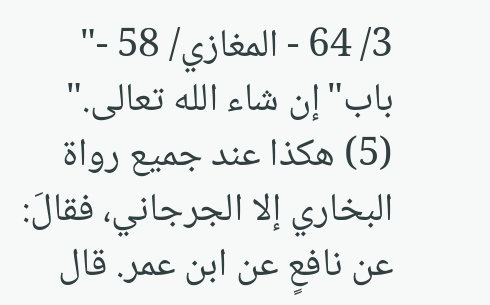3/ 64 - المغازي/ 58 -"
باب"إن شاء الله تعالى."
(5) هكذا عند جميع رواة البخاري إلا الجرجاني، فقالَ: عن نافعٍ عن ابن عمر. قال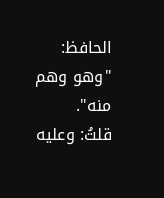الحافظ:
"وهو وهم منه".
قلتُ: وعليه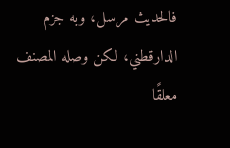فالحديث مرسل، وبه جزم الدارقطني، لكن وصله المصنف معلقًا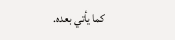كما يأتي بعده.